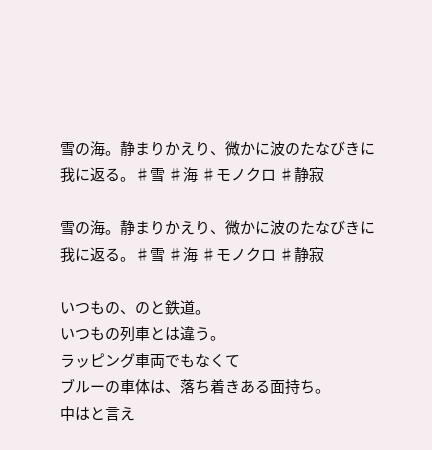雪の海。静まりかえり、微かに波のたなびきに我に返る。♯雪 ♯海 ♯モノクロ ♯静寂

雪の海。静まりかえり、微かに波のたなびきに我に返る。♯雪 ♯海 ♯モノクロ ♯静寂

いつもの、のと鉄道。
いつもの列車とは違う。
ラッピング車両でもなくて
ブルーの車体は、落ち着きある面持ち。
中はと言え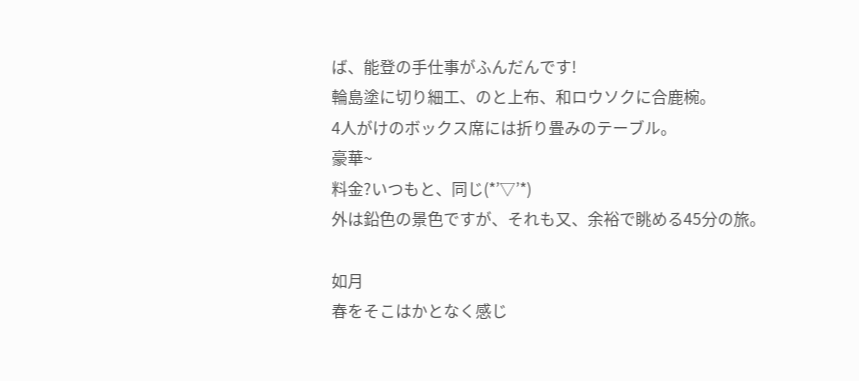ば、能登の手仕事がふんだんです!
輪島塗に切り細工、のと上布、和ロウソクに合鹿椀。
4人がけのボックス席には折り畳みのテーブル。
豪華~
料金?いつもと、同じ(*’▽’*)
外は鉛色の景色ですが、それも又、余裕で眺める45分の旅。

如月
春をそこはかとなく感じ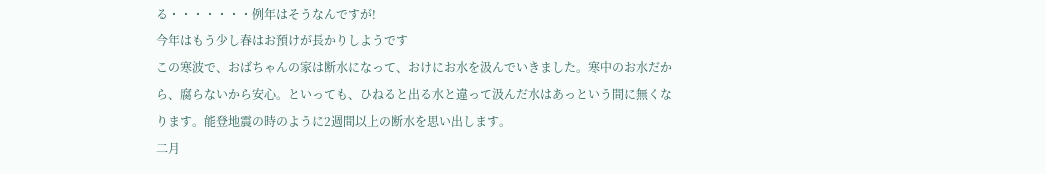る・・・・・・・例年はそうなんですが!
今年はもう少し春はお預けが長かりしようです
この寒波で、おばちゃんの家は断水になって、おけにお水を汲んでいきました。寒中のお水だから、腐らないから安心。といっても、ひねると出る水と違って汲んだ水はあっという間に無くなります。能登地震の時のように2週間以上の断水を思い出します。
二月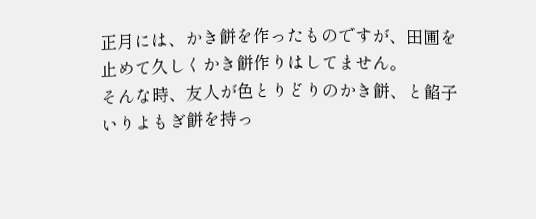正月には、かき餅を作ったものですが、田圃を止めて久しくかき餅作りはしてません。
そんな時、友人が色とりどりのかき餅、と餡子いりよもぎ餅を持っ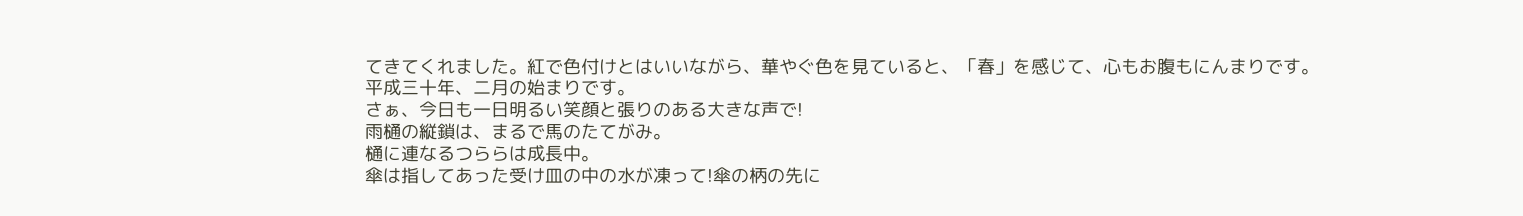てきてくれました。紅で色付けとはいいながら、華やぐ色を見ていると、「春」を感じて、心もお腹もにんまりです。
平成三十年、二月の始まりです。
さぁ、今日も一日明るい笑顔と張りのある大きな声で!
雨樋の縦鎖は、まるで馬のたてがみ。
樋に連なるつららは成長中。
傘は指してあった受け皿の中の水が凍って!傘の柄の先に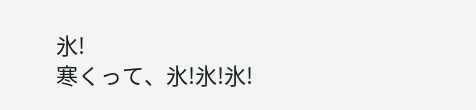氷!
寒くって、氷!氷!氷!